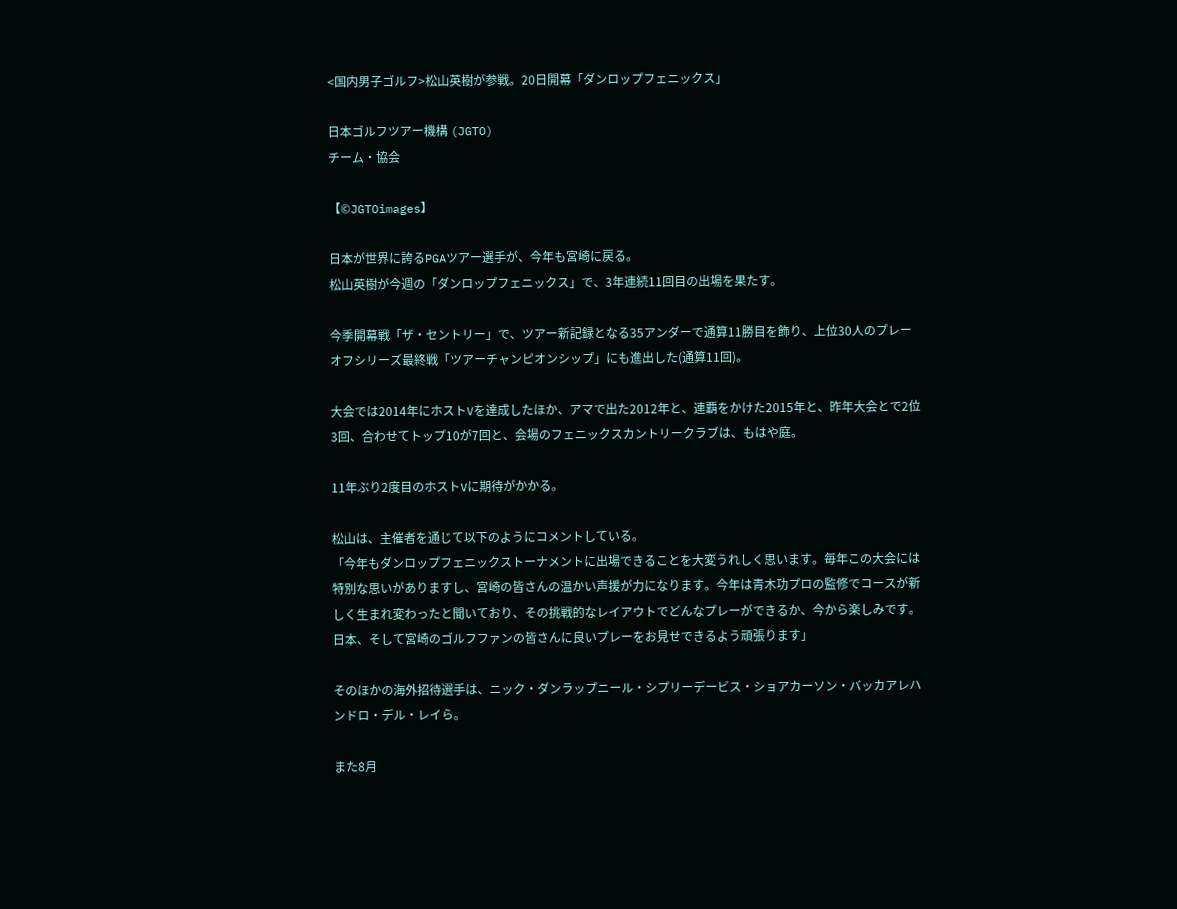<国内男子ゴルフ>松山英樹が参戦。20日開幕「ダンロップフェニックス」

日本ゴルフツアー機構 (JGTO)
チーム・協会

【©JGTOimages】

日本が世界に誇るPGAツアー選手が、今年も宮崎に戻る。
松山英樹が今週の「ダンロップフェニックス」で、3年連続11回目の出場を果たす。

今季開幕戦「ザ・セントリー」で、ツアー新記録となる35アンダーで通算11勝目を飾り、上位30人のプレーオフシリーズ最終戦「ツアーチャンピオンシップ」にも進出した(通算11回)。

大会では2014年にホストVを達成したほか、アマで出た2012年と、連覇をかけた2015年と、昨年大会とで2位3回、合わせてトップ10が7回と、会場のフェニックスカントリークラブは、もはや庭。

11年ぶり2度目のホストVに期待がかかる。

松山は、主催者を通じて以下のようにコメントしている。
「今年もダンロップフェニックストーナメントに出場できることを大変うれしく思います。毎年この大会には特別な思いがありますし、宮崎の皆さんの温かい声援が力になります。今年は青木功プロの監修でコースが新しく生まれ変わったと聞いており、その挑戦的なレイアウトでどんなプレーができるか、今から楽しみです。日本、そして宮崎のゴルフファンの皆さんに良いプレーをお見せできるよう頑張ります」

そのほかの海外招待選手は、ニック・ダンラップニール・シプリーデービス・ショアカーソン・バッカアレハンドロ・デル・レイら。

また8月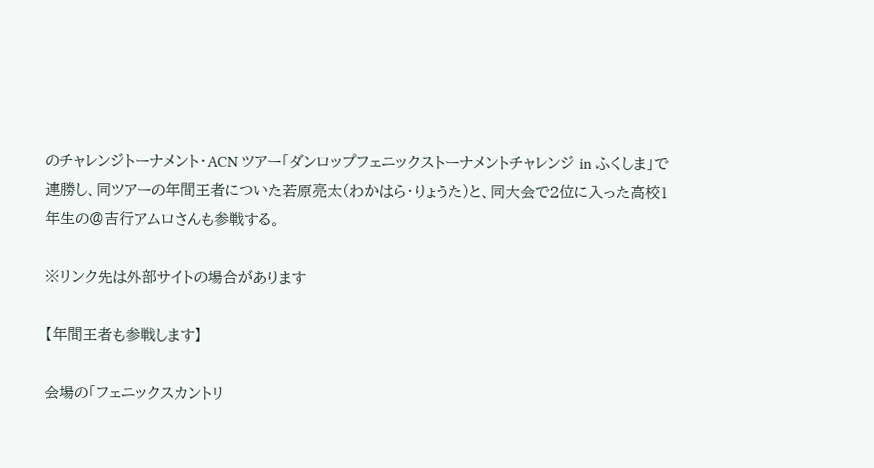のチャレンジトーナメント・ACN ツアー「ダンロップフェニックストーナメントチャレンジ in ふくしま」で連勝し、同ツアーの年間王者についた若原亮太(わかはら・りょうた)と、同大会で2位に入った高校1年生の@吉行アムロさんも参戦する。

※リンク先は外部サイトの場合があります

【年間王者も参戦します】

会場の「フェニックスカントリ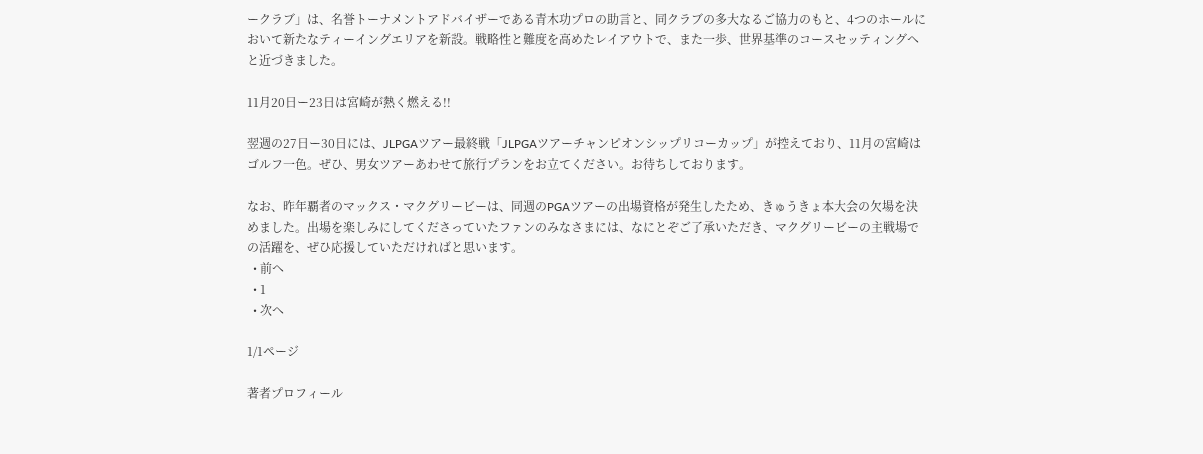ークラブ」は、名誉トーナメントアドバイザーである青木功プロの助言と、同クラブの多大なるご協力のもと、4つのホールにおいて新たなティーイングエリアを新設。戦略性と難度を高めたレイアウトで、また一歩、世界基準のコースセッティングへと近づきました。

11月20日ー23日は宮崎が熱く燃える!!

翌週の27日ー30日には、JLPGAツアー最終戦「JLPGAツアーチャンピオンシップリコーカップ」が控えており、11月の宮崎はゴルフ一色。ぜひ、男女ツアーあわせて旅行プランをお立てください。お待ちしております。

なお、昨年覇者のマックス・マクグリービーは、同週のPGAツアーの出場資格が発生したため、きゅうきょ本大会の欠場を決めました。出場を楽しみにしてくださっていたファンのみなさまには、なにとぞご了承いただき、マクグリービーの主戦場での活躍を、ぜひ応援していただければと思います。
  • 前へ
  • 1
  • 次へ

1/1ページ

著者プロフィール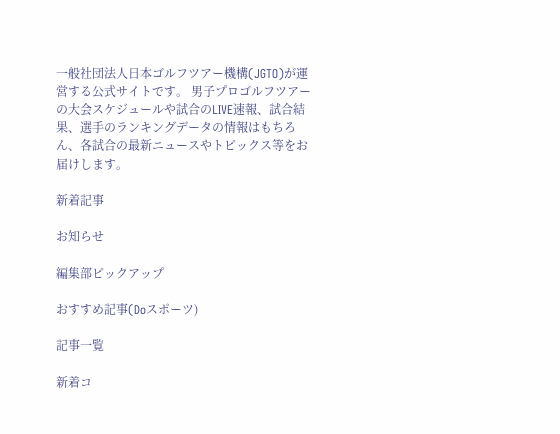一般社団法人日本ゴルフツアー機構(JGTO)が運営する公式サイトです。 男子プロゴルフツアーの大会スケジュールや試合のLIVE速報、試合結果、選手のランキングデータの情報はもちろん、各試合の最新ニュースやトピックス等をお届けします。

新着記事

お知らせ

編集部ピックアップ

おすすめ記事(Doスポーツ)

記事一覧

新着コ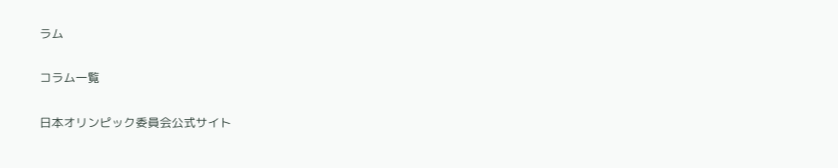ラム

コラム一覧

日本オリンピック委員会公式サイト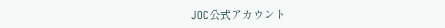JOC公式アカウント